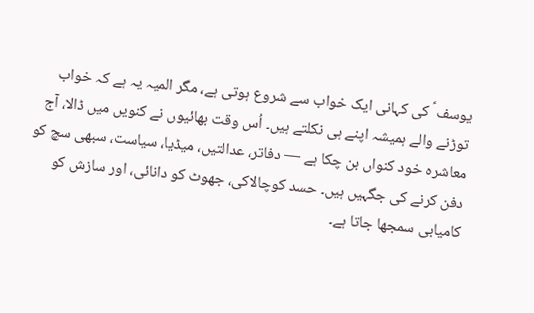یوسف ؑ کی کہانی ایک خواب سے شروع ہوتی ہے، مگر المیہ یہ ہے کہ خواب توڑنے والے ہمیشہ اپنے ہی نکلتے ہیں۔ اُس وقت بھائیوں نے کنویں میں ڈالا، آج معاشرہ خود کنواں بن چکا ہے — دفاتر، عدالتیں، میڈیا، سیاست، سبھی سچ کو دفن کرنے کی جگہیں ہیں۔ حسد کوچالاکی، جھوٹ کو دانائی، اور سازش کو کامیابی سمجھا جاتا ہے۔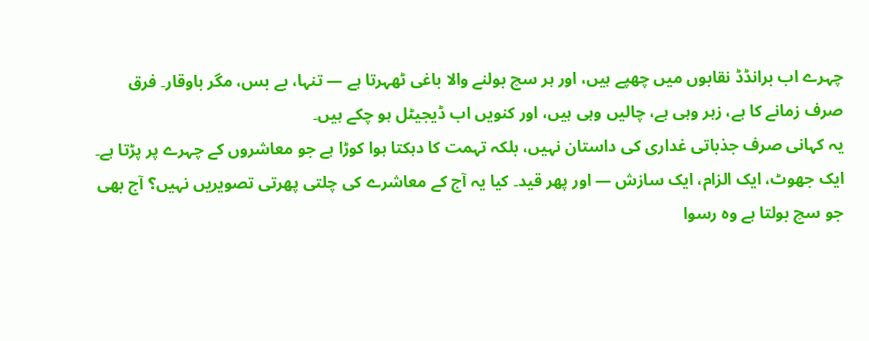چہرے اب برانڈڈ نقابوں میں چھپے ہیں، اور ہر سچ بولنے والا باغی ٹھہرتا ہے — تنہا، بے بس، مگر باوقار۔ فرق صرف زمانے کا ہے، زہر وہی ہے، چالیں وہی ہیں، اور کنویں اب ڈیجیٹل ہو چکے ہیں۔
یہ کہانی صرف جذباتی غداری کی داستان نہیں، بلکہ تہمت کا دہکتا ہوا کوڑا ہے جو معاشروں کے چہرے پر پڑتا ہے۔ ایک جھوٹ، ایک الزام، ایک سازش — اور پھر قید۔ کیا یہ آج کے معاشرے کی چلتی پھرتی تصویریں نہیں؟ آج بھی جو سچ بولتا ہے وہ رسوا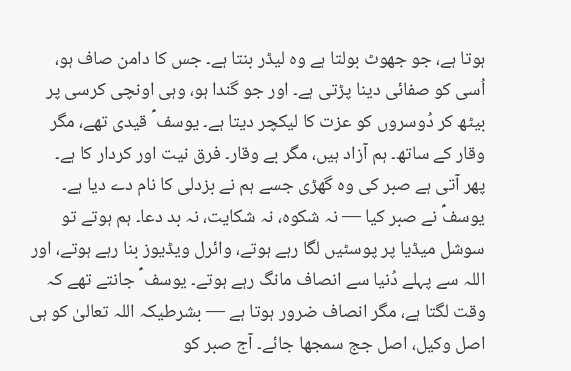ہوتا ہے، جو جھوٹ بولتا ہے وہ لیڈر بنتا ہے۔ جس کا دامن صاف ہو، اُسی کو صفائی دینا پڑتی ہے۔ اور جو گندا ہو، وہی اونچی کرسی پر بیٹھ کر دُوسروں کو عزت کا لیکچر دیتا ہے۔ یوسف ؑ قیدی تھے، مگر وقار کے ساتھ۔ ہم آزاد ہیں، مگر بے وقار۔ فرق نیت اور کردار کا ہے۔
پھر آتی ہے صبر کی وہ گھڑی جسے ہم نے بزدلی کا نام دے دیا ہے۔ یوسفؑ نے صبر کیا — نہ شکوہ، نہ شکایت، نہ بد دعا۔ ہم ہوتے تو سوشل میڈیا پر پوسٹیں لگا رہے ہوتے، وائرل ویڈیوز بنا رہے ہوتے، اور اللہ سے پہلے دُنیا سے انصاف مانگ رہے ہوتے۔ یوسف ؑ جانتے تھے کہ وقت لگتا ہے، مگر انصاف ضرور ہوتا ہے — بشرطیکہ اللہ تعالیٰ کو ہی اصل وکیل، اصل جج سمجھا جائے۔ آج صبر کو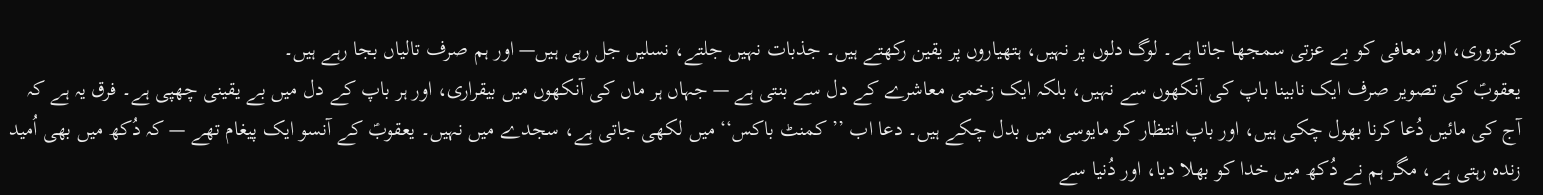کمزوری، اور معافی کو بے عزتی سمجھا جاتا ہے۔ لوگ دلوں پر نہیں، ہتھیاروں پر یقین رکھتے ہیں۔ جذبات نہیں جلتے، نسلیں جل رہی ہیں— اور ہم صرف تالیاں بجا رہے ہیں۔
یعقوبؑ کی تصویر صرف ایک نابینا باپ کی آنکھوں سے نہیں، بلکہ ایک زخمی معاشرے کے دل سے بنتی ہے — جہاں ہر ماں کی آنکھوں میں بیقراری، اور ہر باپ کے دل میں بے یقینی چھپی ہے۔ فرق یہ ہے کہ آج کی مائیں دُعا کرنا بھول چکی ہیں، اور باپ انتظار کو مایوسی میں بدل چکے ہیں۔ دعا اب ’’کمنٹ باکس‘‘ میں لکھی جاتی ہے، سجدے میں نہیں۔ یعقوبؑ کے آنسو ایک پیغام تھے — کہ دُکھ میں بھی اُمید زندہ رہتی ہے، مگر ہم نے دُکھ میں خدا کو بھلا دیا، اور دُنیا سے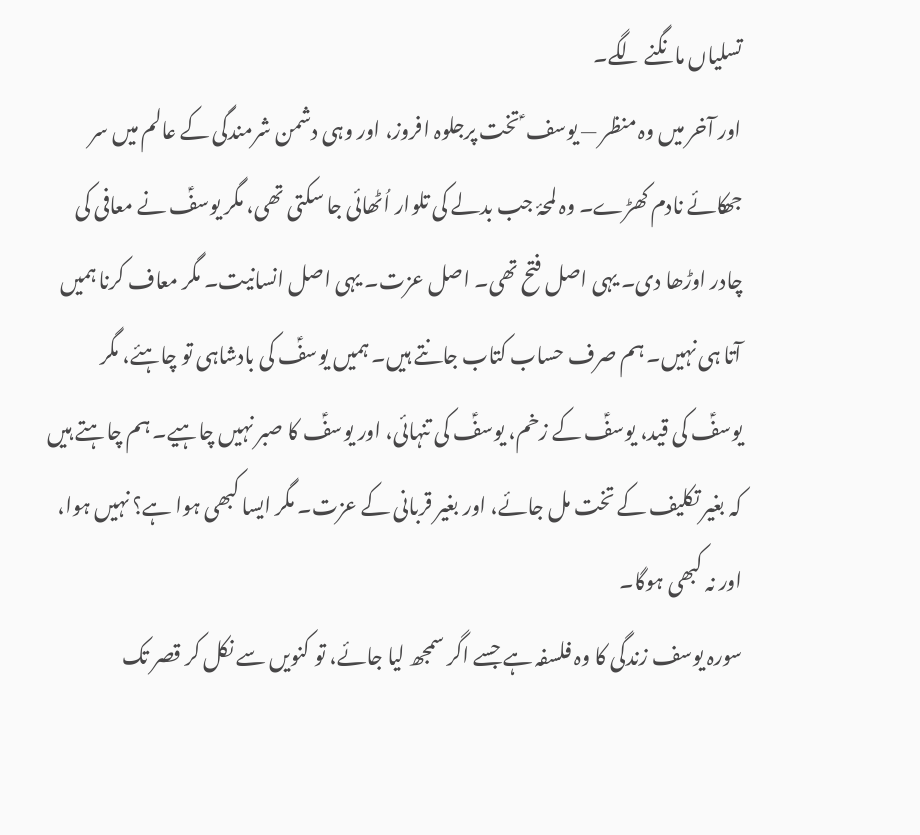تسلیاں مانگنے لگے۔
اور آخر میں وہ منظر — یوسف ؑ تخت پرجلوہ افروز، اور وہی دشمن شرمندگی کے عالم میں سر جھکائے نادم کھڑے۔ وہ لمحۂ جب بدلے کی تلوار اُٹھائی جا سکتی تھی، مگر یوسفؑ نے معافی کی چادر اوڑھا دی۔ یہی اصل فتح تھی۔ اصل عزت۔ یہی اصل انسانیت۔ مگر معاف کرنا ہمیں آتا ہی نہیں۔ ہم صرف حساب کتاب جانتے ہیں۔ ہمیں یوسفؑ کی بادشاہی تو چاہئے، مگر یوسفؑ کی قید، یوسفؑ کے زخم، یوسفؑ کی تنہائی، اور یوسفؑ کا صبر نہیں چاہیے۔ ہم چاہتے ہیں کہ بغیر تکلیف کے تخت مل جائے، اور بغیر قربانی کے عزت۔ مگر ایسا کبھی ہوا ہے؟ نہیں ہوا، اور نہ کبھی ہوگا۔
سورہ یوسف زندگی کا وہ فلسفہ ہے جسے اگر سمجھ لیا جائے، تو کنویں سے نکل کر قصر تک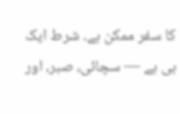کا سفر ممکن ہے۔ شرط ایک ہی ہے — سچائی، صبر، اور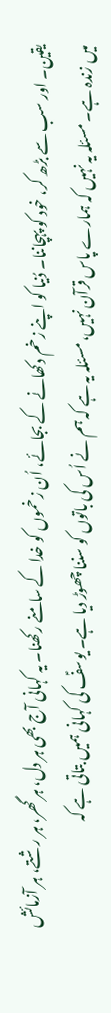یقین۔ اور سب سے بڑھ کر، خود کو پہچاننا۔ دُنیا کو اپنے زخم دکھانے کے بجائے، اُن زخموں کو خدا کے سامنے رکھنا۔ یہ کہانی آج بھی ہر دل، ہر گھر، ہر رشتے، ہر آزمائش میں زندہ ہے۔ مسئلہ یہ نہیں کہ ہمارے پاس قرآن نہیں، مسئلہ یہ ہے کہ ہم نے اُس کی باتوں کو سننا چھوڑ دیا ہے۔ یوسفؑ کی کہانی ہمیں بتاتی ہے کہ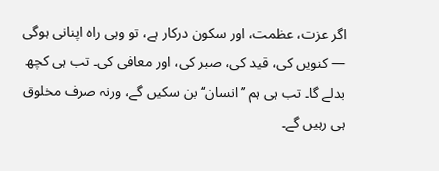اگر عزت، عظمت، اور سکون درکار ہے، تو وہی راہ اپنانی ہوگی — کنویں کی، قید کی، صبر کی، اور معافی کی۔ تب ہی کچھ بدلے گا۔ تب ہی ہم ’’انسان‘‘ بن سکیں گے، ورنہ صرف مخلوق ہی رہیں گے۔